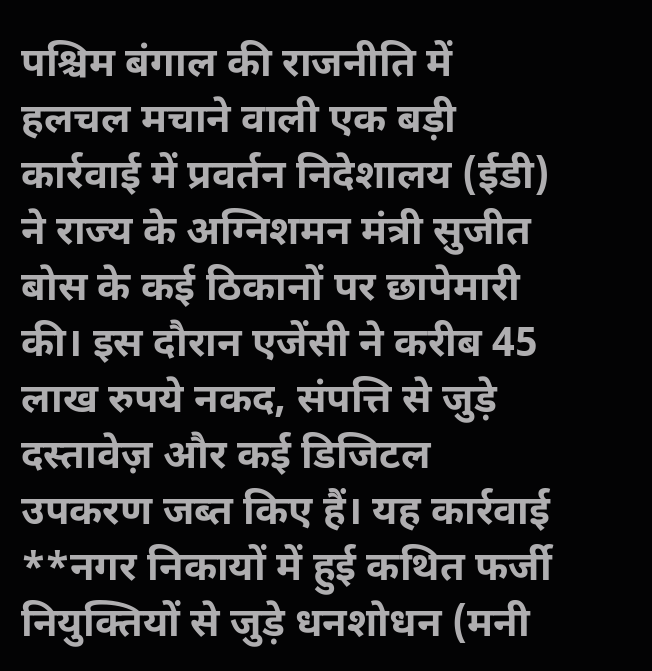पश्चिम बंगाल की राजनीति में हलचल मचाने वाली एक बड़ी कार्रवाई में प्रवर्तन निदेशालय (ईडी) ने राज्य के अग्निशमन मंत्री सुजीत बोस के कई ठिकानों पर छापेमारी की। इस दौरान एजेंसी ने करीब 45 लाख रुपये नकद, संपत्ति से जुड़े दस्तावेज़ और कई डिजिटल उपकरण जब्त किए हैं। यह कार्रवाई **नगर निकायों में हुई कथित फर्जी नियुक्तियों से जुड़े धनशोधन (मनी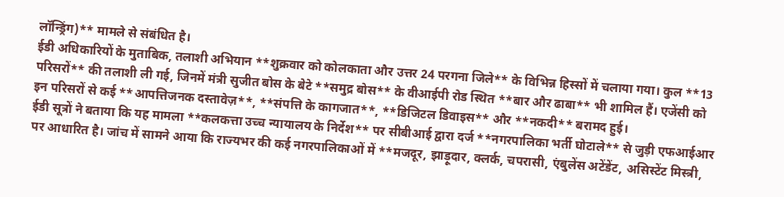लॉन्ड्रिंग)** मामले से संबंधित है।
ईडी अधिकारियों के मुताबिक, तलाशी अभियान **शुक्रवार को कोलकाता और उत्तर 24 परगना जिले** के विभिन्न हिस्सों में चलाया गया। कुल **13 परिसरों** की तलाशी ली गई, जिनमें मंत्री सुजीत बोस के बेटे **समुद्र बोस** के वीआईपी रोड स्थित **बार और ढाबा** भी शामिल हैं। एजेंसी को इन परिसरों से कई **आपत्तिजनक दस्तावेज़**, **संपत्ति के कागजात**, **डिजिटल डिवाइस** और **नकदी** बरामद हुई।
ईडी सूत्रों ने बताया कि यह मामला **कलकत्ता उच्च न्यायालय के निर्देश** पर सीबीआई द्वारा दर्ज **नगरपालिका भर्ती घोटाले** से जुड़ी एफआईआर पर आधारित है। जांच में सामने आया कि राज्यभर की कई नगरपालिकाओं में **मजदूर, झाड़ूदार, क्लर्क, चपरासी, एंबुलेंस अटेंडेंट, असिस्टेंट मिस्त्री,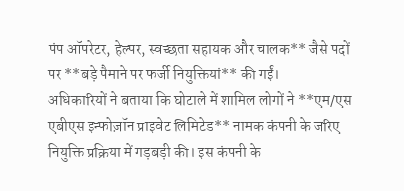पंप ऑपरेटर, हेल्पर, स्वच्छता सहायक और चालक** जैसे पदों पर **बड़े पैमाने पर फर्जी नियुक्तियां** की गईं।
अधिकारियों ने बताया कि घोटाले में शामिल लोगों ने **एम/एस एबीएस इन्फोज़ॉन प्राइवेट लिमिटेड** नामक कंपनी के जरिए नियुक्ति प्रक्रिया में गड़बड़ी की। इस कंपनी के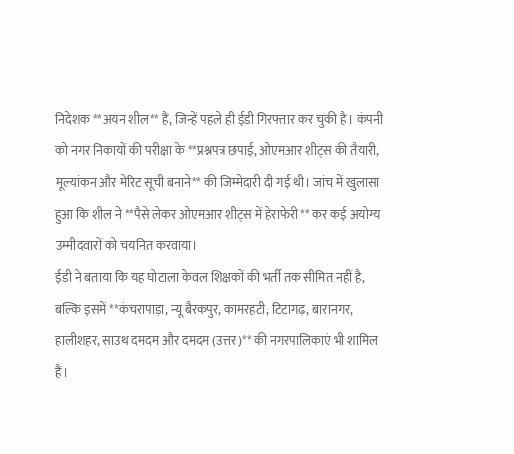निदेशक **अयन शील** हैं, जिन्हें पहले ही ईडी गिरफ्तार कर चुकी है। कंपनी को नगर निकायों की परीक्षा के **प्रश्नपत्र छपाई, ओएमआर शीट्स की तैयारी, मूल्यांकन और मेरिट सूची बनाने** की जिम्मेदारी दी गई थी। जांच में खुलासा हुआ कि शील ने **पैसे लेकर ओएमआर शीट्स में हेराफेरी** कर कई अयोग्य उम्मीदवारों को चयनित करवाया।
ईडी ने बताया कि यह घोटाला केवल शिक्षकों की भर्ती तक सीमित नहीं है, बल्कि इसमें **कंचरापाड़ा, न्यू बैरकपुर, कामरहटी, टिटागढ़, बारानगर, हालीशहर, साउथ दमदम और दमदम (उत्तर)** की नगरपालिकाएं भी शामिल हैं।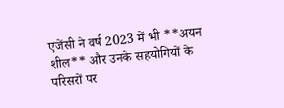एजेंसी ने वर्ष 2023 में भी **अयन शील** और उनके सहयोगियों के परिसरों पर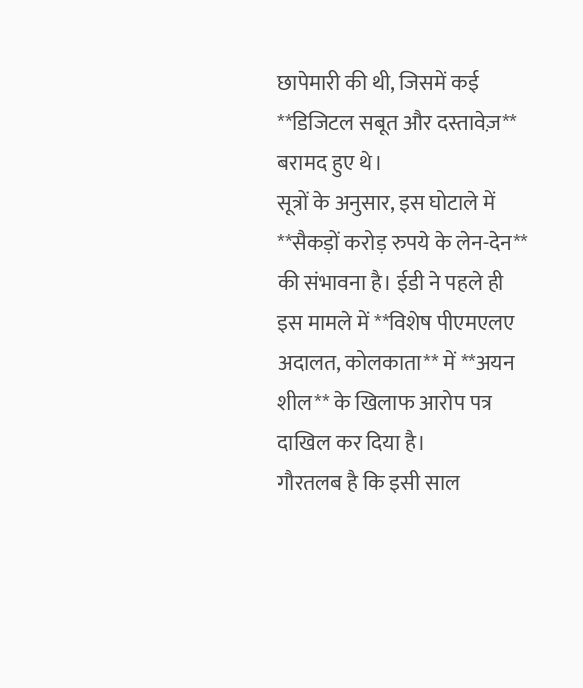छापेमारी की थी, जिसमें कई **डिजिटल सबूत और दस्तावेज़** बरामद हुए थे।
सूत्रों के अनुसार, इस घोटाले में **सैकड़ों करोड़ रुपये के लेन-देन** की संभावना है। ईडी ने पहले ही इस मामले में **विशेष पीएमएलए अदालत, कोलकाता** में **अयन शील** के खिलाफ आरोप पत्र दाखिल कर दिया है।
गौरतलब है कि इसी साल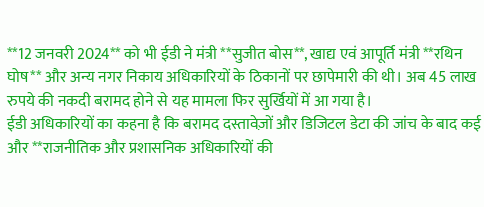**12 जनवरी 2024** को भी ईडी ने मंत्री **सुजीत बोस**, खाद्य एवं आपूर्ति मंत्री **रथिन घोष** और अन्य नगर निकाय अधिकारियों के ठिकानों पर छापेमारी की थी। अब 45 लाख रुपये की नकदी बरामद होने से यह मामला फिर सुर्खियों में आ गया है।
ईडी अधिकारियों का कहना है कि बरामद दस्तावेज़ों और डिजिटल डेटा की जांच के बाद कई और **राजनीतिक और प्रशासनिक अधिकारियों की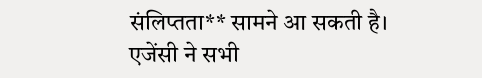संलिप्तता** सामने आ सकती है। एजेंसी ने सभी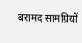बरामद सामग्रियों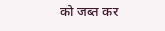को जब्त कर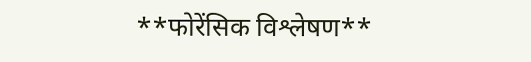**फोरेंसिक विश्लेषण**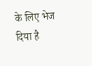के लिए भेज दिया है